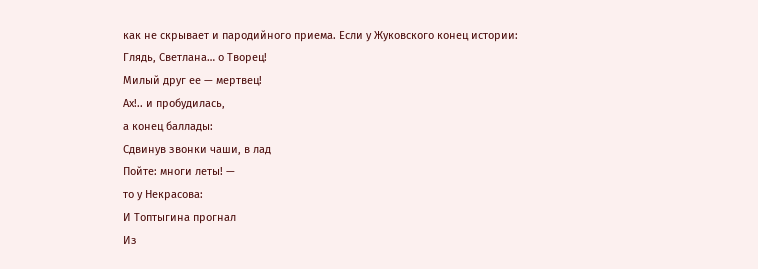как не скрывает и пародийного приема. Если у Жуковского конец истории:
Глядь, Светлана… о Творец!
Милый друг ее — мертвец!
Ах!.. и пробудилась,
а конец баллады:
Сдвинув звонки чаши, в лад
Пойте: многи леты! —
то у Некрасова:
И Топтыгина прогнал
Из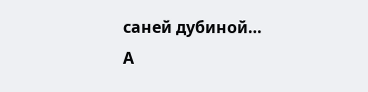саней дубиной…
А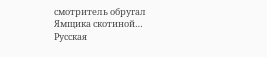смотритель обругал
Ямщика скотиной…
Русская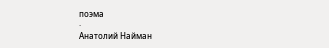поэма
·
Анатолий Найман